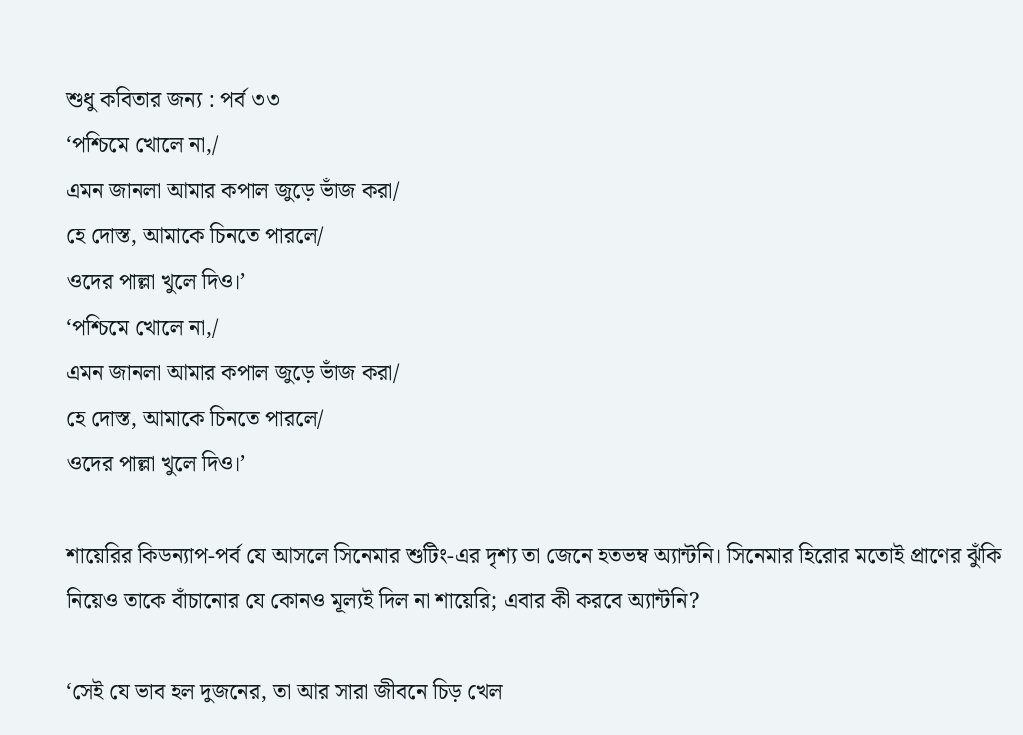শুধু কবিতার জন্য : পর্ব ৩৩
‘পশ্চিমে খোলে না,/
এমন জানলা আমার কপাল জুড়ে ভাঁজ করা/
হে দোস্ত, আমাকে চিনতে পারলে/
ওদের পাল্লা খুলে দিও।’
‘পশ্চিমে খোলে না,/
এমন জানলা আমার কপাল জুড়ে ভাঁজ করা/
হে দোস্ত, আমাকে চিনতে পারলে/
ওদের পাল্লা খুলে দিও।’

শায়েরির কিডন্যাপ-পর্ব যে আসলে সিনেমার শুটিং-এর দৃশ্য তা জেনে হতভম্ব অ্যান্টনি। সিনেমার হিরোর মতোই প্রাণের ঝুঁকি নিয়েও তাকে বাঁচানোর যে কোনও মূল্যই দিল না শায়েরি; এবার কী করবে অ্যান্টনি?

‘সেই যে ভাব হল দুজনের, তা আর সারা জীবনে চিড় খেল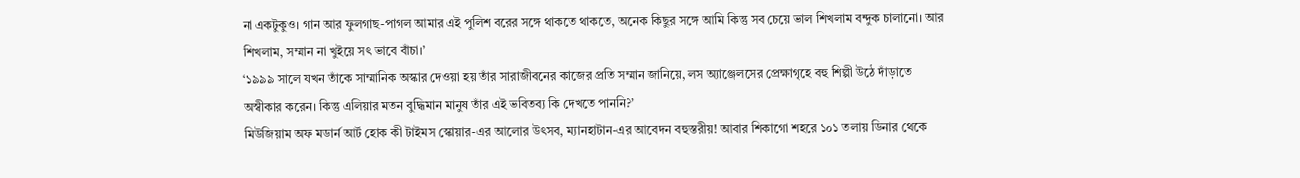না একটুকুও। গান আর ফুলগাছ-পাগল আমার এই পুলিশ বরের সঙ্গে থাকতে থাকতে, অনেক কিছুর সঙ্গে আমি কিন্তু সব চেয়ে ভাল শিখলাম বন্দুক চালানো। আর শিখলাম, সম্মান না খুইয়ে সৎ ভাবে বাঁচা।’
‘১৯৯৯ সালে যখন তাঁকে সাম্মানিক অস্কার দেওয়া হয় তাঁর সারাজীবনের কাজের প্রতি সম্মান জানিয়ে, লস অ্যাঞ্জেলসের প্রেক্ষাগৃহে বহু শিল্পী উঠে দাঁড়াতে অস্বীকার করেন। কিন্তু এলিয়ার মতন বুদ্ধিমান মানুষ তাঁর এই ভবিতব্য কি দেখতে পাননি?’
মিউজিয়াম অফ মডার্ন আর্ট হোক কী টাইমস স্কোয়ার-এর আলোর উৎসব, ম্যানহাটান-এর আবেদন বহুস্তরীয়! আবার শিকাগো শহরে ১০১ তলায় ডিনার থেকে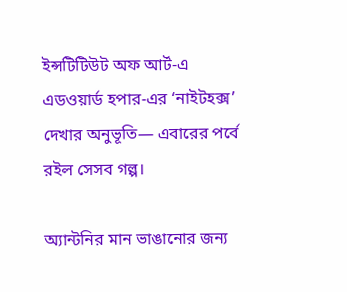ইন্সটিটিউট অফ আর্ট-এ এডওয়ার্ড হপার-এর ‘নাইটহক্স’ দেখার অনুভূতি— এবারের পর্বে রইল সেসব গল্প।

অ্যান্টনির মান ভাঙানোর জন্য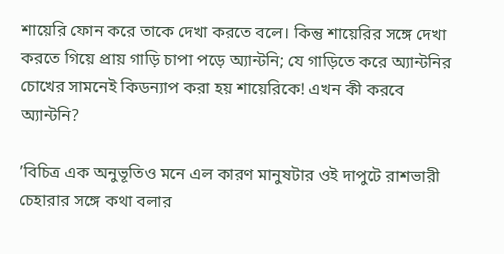শায়েরি ফোন করে তাকে দেখা করতে বলে। কিন্তু শায়েরির সঙ্গে দেখা করতে গিয়ে প্রায় গাড়ি চাপা পড়ে অ্যান্টনি; যে গাড়িতে করে অ্যান্টনির চোখের সামনেই কিডন্যাপ করা হয় শায়েরিকে! এখন কী করবে অ্যান্টনি?

’বিচিত্র এক অনুভূতিও মনে এল কারণ মানুষটার ওই দাপুটে রাশভারী চেহারার সঙ্গে কথা বলার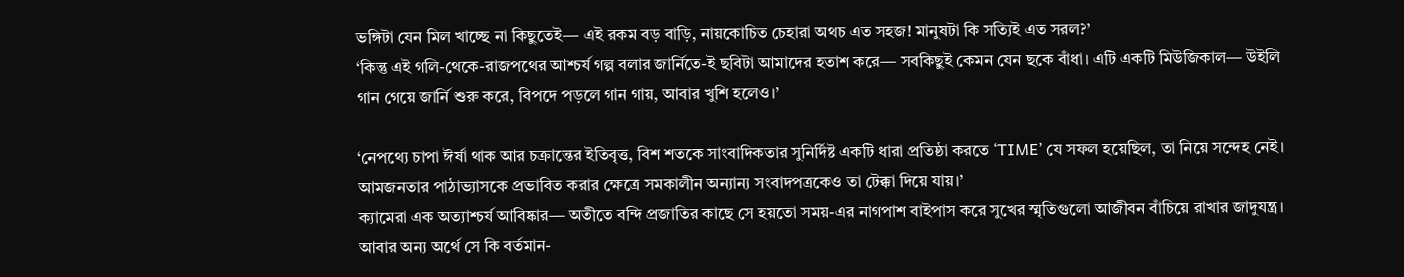ভঙ্গিটা যেন মিল খাচ্ছে না কিছুতেই— এই রকম বড় বাড়ি, নায়কোচিত চেহারা অথচ এত সহজ! মানুষটা কি সত্যিই এত সরল?’
‘কিন্তু এই গলি-থেকে-রাজপথের আশ্চর্য গল্প বলার জার্নিতে-ই ছবিটা আমাদের হতাশ করে— সবকিছুই কেমন যেন ছকে বাঁধা। এটি একটি মিউজিকাল— উইলি গান গেয়ে জার্নি শুরু করে, বিপদে পড়লে গান গায়, আবার খুশি হলেও।’

‘নেপথ্যে চাপা ঈর্ষা থাক আর চক্রান্তের ইতিবৃত্ত, বিশ শতকে সাংবাদিকতার সুনির্দিষ্ট একটি ধারা প্রতিষ্ঠা করতে ‘TIME’ যে সফল হয়েছিল, তা নিয়ে সন্দেহ নেই। আমজনতার পাঠাভ্যাসকে প্রভাবিত করার ক্ষেত্রে সমকালীন অন্যান্য সংবাদপত্রকেও তা টেক্কা দিয়ে যায়।’
ক্যামেরা এক অত্যাশ্চর্য আবিষ্কার— অতীতে বন্দি প্রজাতির কাছে সে হয়তো সময়-এর নাগপাশ বাইপাস করে সুখের স্মৃতিগুলো আজীবন বাঁচিয়ে রাখার জাদুযন্ত্র। আবার অন্য অর্থে সে কি বর্তমান-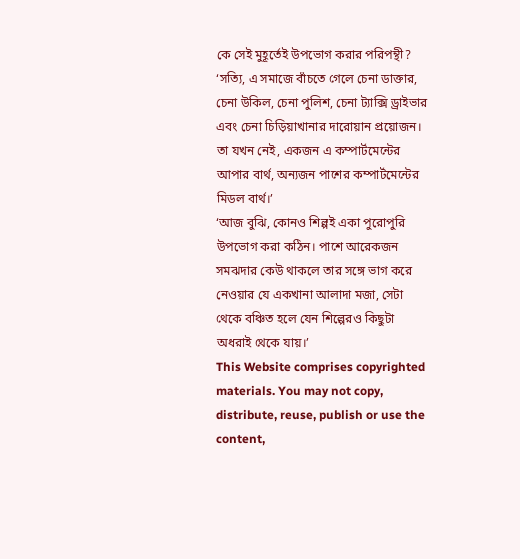কে সেই মুহূর্তেই উপভোগ করার পরিপন্থী?
‘সত্যি, এ সমাজে বাঁচতে গেলে চেনা ডাক্তার, চেনা উকিল, চেনা পুলিশ, চেনা ট্যাক্সি ড্রাইভার এবং চেনা চিড়িয়াখানার দারোয়ান প্রয়োজন। তা যখন নেই, একজন এ কম্পার্টমেন্টের আপার বার্থ, অন্যজন পাশের কম্পার্টমেন্টের মিডল বার্থ।’
‘আজ বুঝি, কোনও শিল্পই একা পুরোপুরি উপভোগ করা কঠিন। পাশে আরেকজন সমঝদার কেউ থাকলে তার সঙ্গে ভাগ করে নেওয়ার যে একখানা আলাদা মজা, সেটা থেকে বঞ্চিত হলে যেন শিল্পেরও কিছুটা অধরাই থেকে যায়।’
This Website comprises copyrighted materials. You may not copy, distribute, reuse, publish or use the content,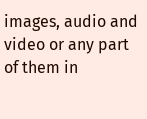images, audio and video or any part of them in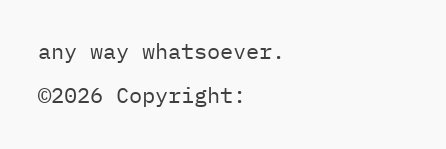any way whatsoever.
©2026 Copyright: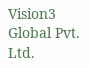Vision3 Global Pvt. Ltd.